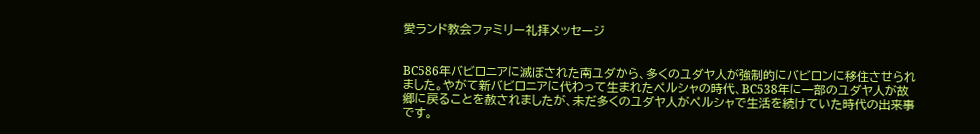愛ランド教会ファミリー礼拝メッセージ


BC586年バビロニアに滅ぼされた南ユダから、多くのユダヤ人が強制的にバビロンに移住させられました。やがて新バビロニアに代わって生まれたペルシャの時代、BC538年に一部のユダヤ人が故郷に戻ることを赦されましたが、未だ多くのユダヤ人がペルシャで生活を続けていた時代の出来事です。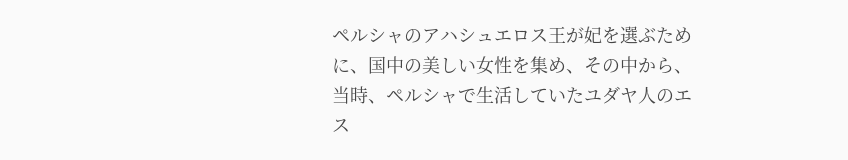ペルシャのアハシュエロス王が妃を選ぶために、国中の美しい女性を集め、その中から、当時、ペルシャで生活していたユダヤ人のエス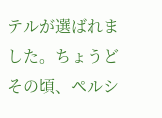テルが選ばれました。ちょうどその頃、ペルシ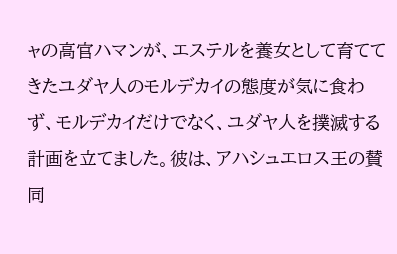ャの高官ハマンが、エステルを養女として育ててきたユダヤ人のモルデカイの態度が気に食わず、モルデカイだけでなく、ユダヤ人を撲滅する計画を立てました。彼は、アハシュエロス王の賛同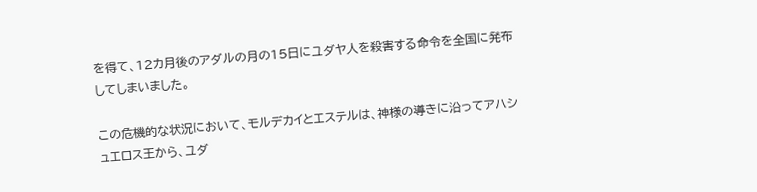を得て、12カ月後のアダルの月の15日にユダヤ人を殺害する命令を全国に発布してしまいました。

この危機的な状況において、モルデカイとエステルは、神様の導きに沿ってアハシュエロス王から、ユダ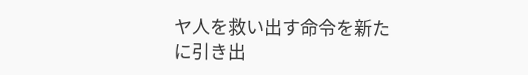ヤ人を救い出す命令を新たに引き出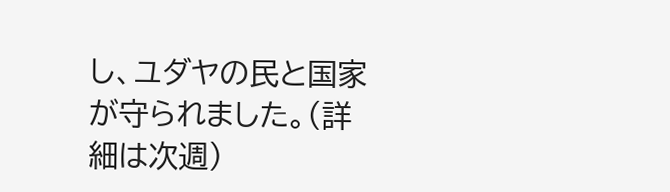し、ユダヤの民と国家が守られました。(詳細は次週)